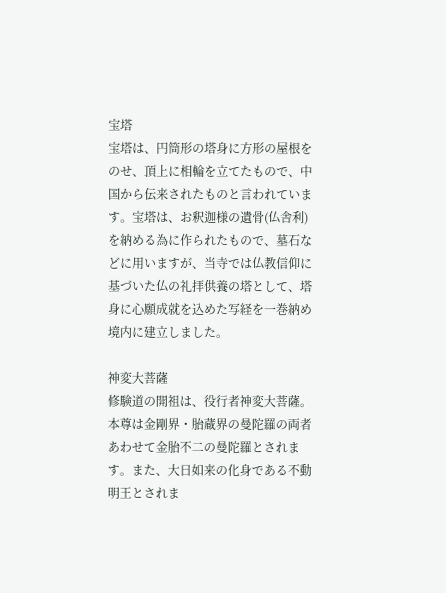宝塔
宝塔は、円筒形の塔身に方形の屋根をのせ、頂上に相輪を立てたもので、中国から伝来されたものと言われています。宝塔は、お釈迦様の遺骨(仏舎利)を納める為に作られたもので、墓石などに用いますが、当寺では仏教信仰に基づいた仏の礼拝供養の塔として、塔身に心願成就を込めた写経を一巻納め境内に建立しました。

神変大菩薩
修験道の開祖は、役行者神変大菩薩。本尊は金剛界・胎蔵界の曼陀羅の両者あわせて金胎不二の曼陀羅とされます。また、大日如来の化身である不動明王とされま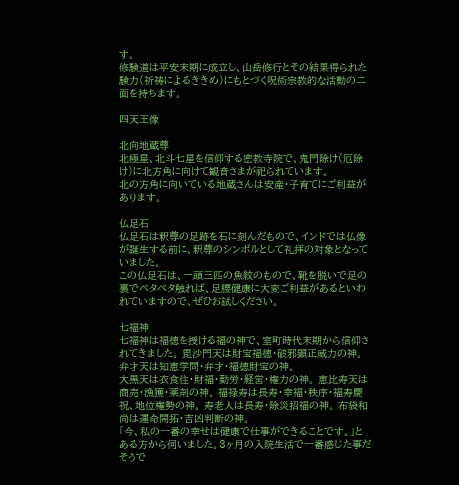す。
修験道は平安末期に成立し、山岳修行とその結果得られた験力(祈祷によるききめ)にもとづく呪術宗教的な活動の二面を持ちます。

四天王像

北向地蔵尊
北極星、北斗七星を信仰する密教寺院で、鬼門除け(厄除け)に北方角に向けて観音さまが祀られています。
北の方角に向いている地蔵さんは安産・子育てにご利益があります。

仏足石
仏足石は釈尊の足跡を石に刻んだもので、インドでは仏像が誕生する前に、釈尊のシンボルとして礼拝の対象となっていました。
この仏足石は、一頭三匹の魚紋のもので、靴を脱いで足の裏でペタペタ触れば、足腰健康に大変ご利益があるといわれていますので、ぜひお試しください。

七福神
七福神は福徳を授ける福の神で、室町時代末期から信仰されてきました。 毘沙門天は財宝福徳・破邪顕正威力の神。 弁才天は知恵学問・弁才・福徳財宝の神。
大黒天は衣食住・財福・勤労・経営・権力の神。 恵比寿天は商売・漁獲・薬剤の神。 福禄寿は長寿・幸福・秩序・福寿慶祝、地位権勢の神。 寿老人は長寿・除災招福の神。 布袋和尚は運命開拓・吉凶判断の神。
「今、私の一番の幸せは健康で仕事ができることです。」とある方から伺いました。3ヶ月の入院生活で一番感じた事だそうで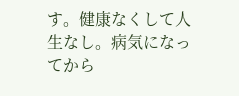す。健康なくして人生なし。病気になってから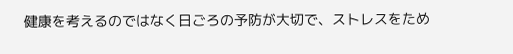健康を考えるのではなく日ごろの予防が大切で、ストレスをため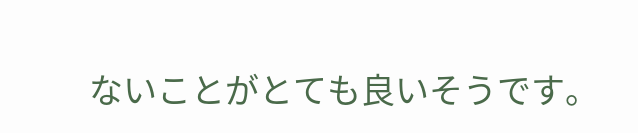ないことがとても良いそうです。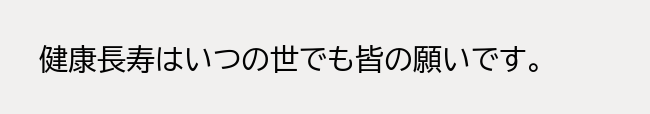健康長寿はいつの世でも皆の願いです。